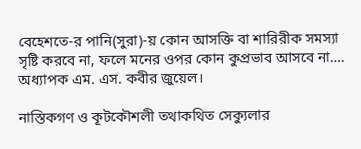বেহেশতে-র পানি(সুরা)-য় কোন আসক্তি বা শারিরীক সমস্যা সৃষ্টি করবে না, ফলে মনের ওপর কোন কুপ্রভাব আসবে না….
অধ্যাপক এম. এস. কবীর জুয়েল।

নাস্তিকগণ ও কূটকৌশলী তথাকথিত সেক্যুলার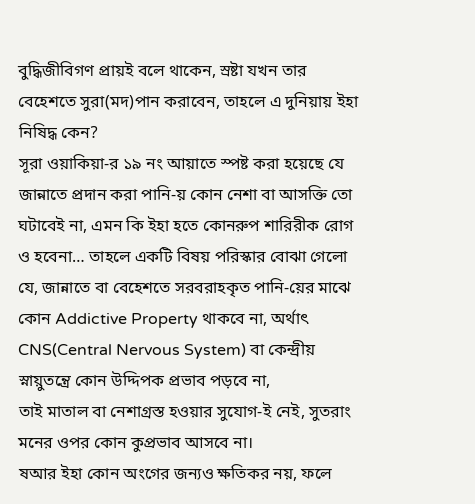বুদ্ধিজীবিগণ প্রায়ই বলে থাকেন, স্রষ্টা যখন তার বেহেশতে সুরা(মদ)পান করাবেন, তাহলে এ দুনিয়ায় ইহা নিষিদ্ধ কেন?
সূরা ওয়াকিয়া-র ১৯ নং আয়াতে স্পষ্ট করা হয়েছে যে
জান্নাতে প্রদান করা পানি-য় কোন নেশা বা আসক্তি তো ঘটাবেই না, এমন কি ইহা হতে কোনরুপ শারিরীক রোগ ও হবেনা… তাহলে একটি বিষয় পরিস্কার বোঝা গেলো যে, জান্নাতে বা বেহেশতে সরবরাহকৃত পানি-য়ের মাঝে কোন Addictive Property থাকবে না, অর্থাৎ CNS(Central Nervous System) বা কেন্দ্রীয় স্নায়ুতন্ত্রে কোন উদ্দিপক প্রভাব পড়বে না,
তাই মাতাল বা নেশাগ্রস্ত হওয়ার সুযোগ-ই নেই, সুতরাং মনের ওপর কোন কুপ্রভাব আসবে না।
ষআর ইহা কোন অংগের জন্যও ক্ষতিকর নয়, ফলে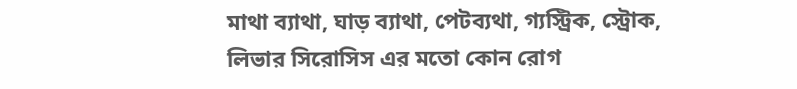মাথা ব্যাথা, ঘাড় ব্যাথা, পেটব্যথা, গ্যস্ট্রিক, স্ট্রোক,
লিভার সিরোসিস এর মতো কোন রোগ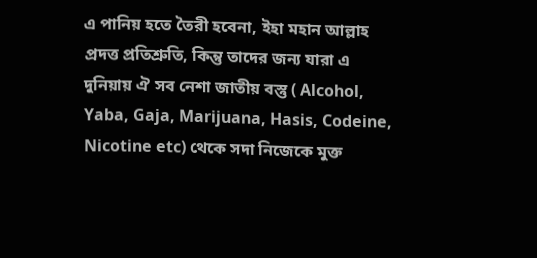এ পানিয় হতে তৈরী হবেনা, ইহা মহান আল্লাহ প্রদত্ত প্রতিশ্রুতি, কিন্তু তাদের জন্য যারা এ দুনিয়ায় ঐ সব নেশা জাতীয় বস্তু ( Alcohol, Yaba, Gaja, Marijuana, Hasis, Codeine, Nicotine etc) থেকে সদা নিজেকে মুক্ত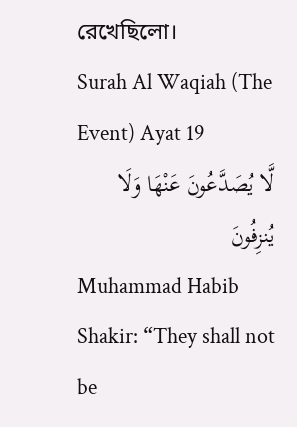রেখেছিলো।
Surah Al Waqiah (The Event) Ayat 19
لَّا يُصَدَّعُونَ عَنْهَا وَلَا يُنزِفُونَ
Muhammad Habib Shakir: “They shall not be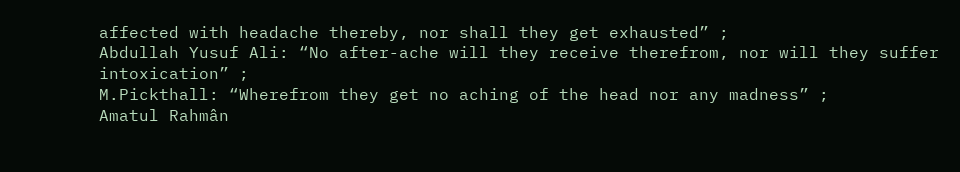affected with headache thereby, nor shall they get exhausted” ;
Abdullah Yusuf Ali: “No after-ache will they receive therefrom, nor will they suffer intoxication” ;
M.Pickthall: “Wherefrom they get no aching of the head nor any madness” ;
Amatul Rahmân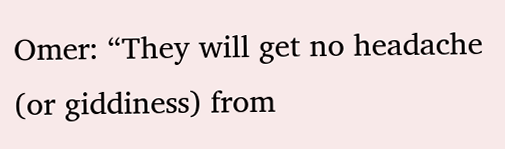Omer: “They will get no headache (or giddiness) from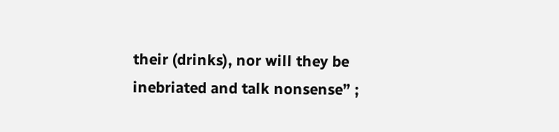their (drinks), nor will they be inebriated and talk nonsense” ;